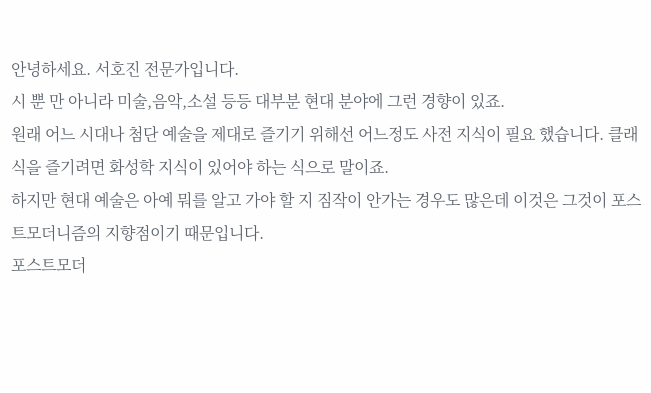안녕하세요. 서호진 전문가입니다.
시 뿐 만 아니라 미술,음악,소설 등등 대부분 현대 분야에 그런 경향이 있죠.
원래 어느 시대나 첨단 예술을 제대로 즐기기 위해선 어느정도 사전 지식이 필요 했습니다. 클래식을 즐기려면 화성학 지식이 있어야 하는 식으로 말이죠.
하지만 현대 예술은 아예 뭐를 알고 가야 할 지 짐작이 안가는 경우도 많은데 이것은 그것이 포스트모더니즘의 지향점이기 때문입니다.
포스트모더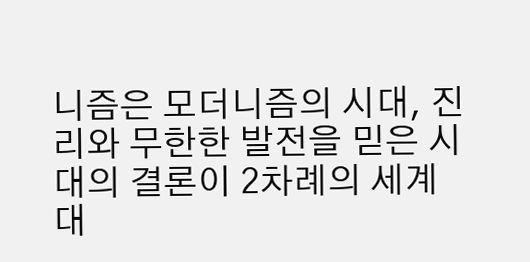니즘은 모더니즘의 시대, 진리와 무한한 발전을 믿은 시대의 결론이 2차례의 세계 대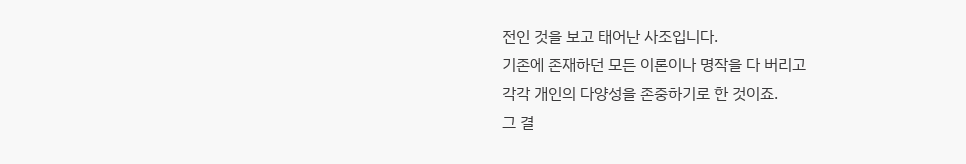전인 것을 보고 태어난 사조입니다.
기존에 존재하던 모든 이론이나 명작을 다 버리고
각각 개인의 다양성을 존중하기로 한 것이죠.
그 결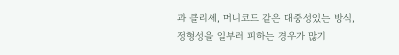과 클리셰, 머니코드 같은 대중성있는 방식,
정형성을 일부러 피하는 경우가 많기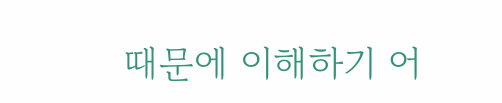때문에 이해하기 어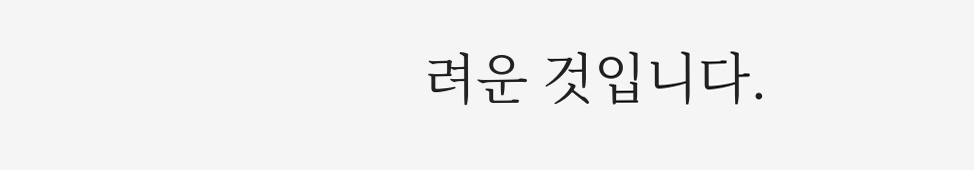려운 것입니다.